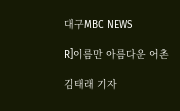대구MBC NEWS

R]이름만 아름다운 어촌

김태래 기자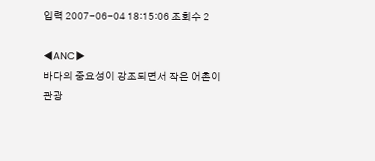입력 2007-06-04 18:15:06 조회수 2

◀ANC▶
바다의 중요성이 강조되면서 작은 어촌이
관광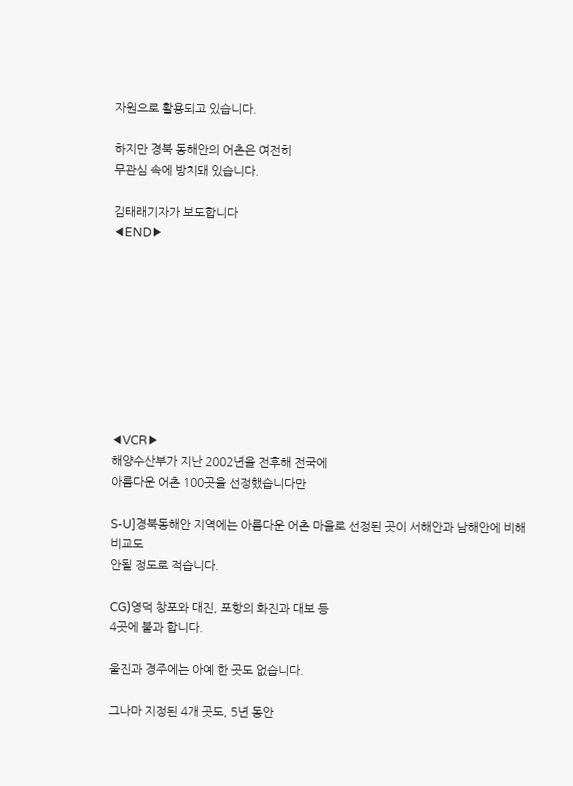자원으로 활용되고 있습니다.

하지만 경북 동해안의 어촌은 여전히
무관심 속에 방치돼 있습니다.

김태래기자가 보도합니다
◀END▶









◀VCR▶
해양수산부가 지난 2002년을 전후해 전국에
아름다운 어촌 100곳을 선정했습니다만

S-U]경북동해안 지역에는 아름다운 어촌 마을로 선정된 곳이 서해안과 남해안에 비해 비교도
안될 정도로 적습니다.

CG)영덕 창포와 대진, 포항의 화진과 대보 등
4곳에 불과 합니다.

울진과 경주에는 아예 한 곳도 없습니다.

그나마 지정된 4개 곳도, 5년 동안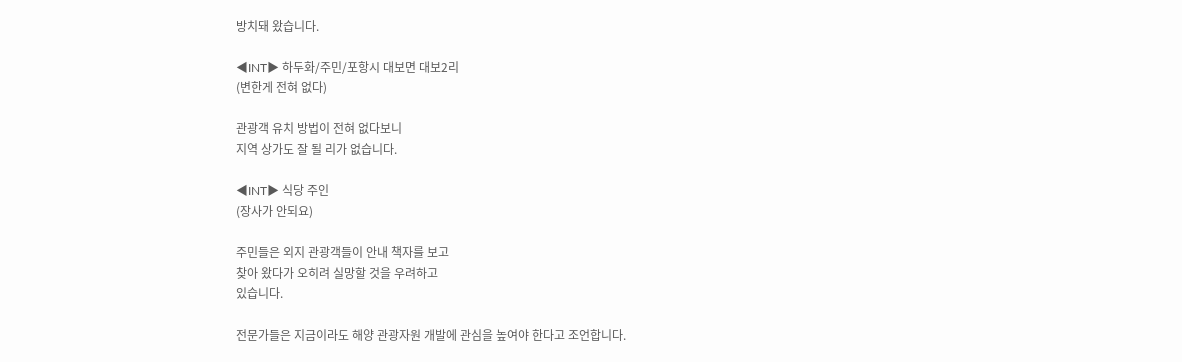방치돼 왔습니다.

◀INT▶ 하두화/주민/포항시 대보면 대보2리
(변한게 전혀 없다)

관광객 유치 방법이 전혀 없다보니
지역 상가도 잘 될 리가 없습니다.

◀INT▶ 식당 주인
(장사가 안되요)

주민들은 외지 관광객들이 안내 책자를 보고
찾아 왔다가 오히려 실망할 것을 우려하고
있습니다.

전문가들은 지금이라도 해양 관광자원 개발에 관심을 높여야 한다고 조언합니다.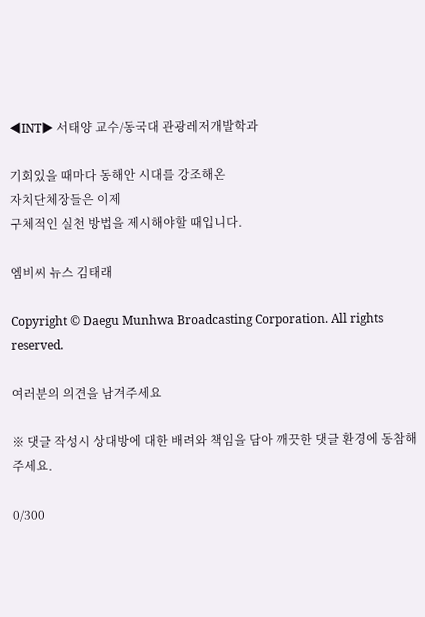◀INT▶ 서태양 교수/동국대 관광레저개발학과

기회있을 때마다 동해안 시대를 강조해온
자치단체장들은 이제
구체적인 실천 방법을 제시해야할 때입니다.

엠비씨 뉴스 김태래

Copyright © Daegu Munhwa Broadcasting Corporation. All rights reserved.

여러분의 의견을 남겨주세요

※ 댓글 작성시 상대방에 대한 배려와 책임을 담아 깨끗한 댓글 환경에 동참해 주세요.

0/300